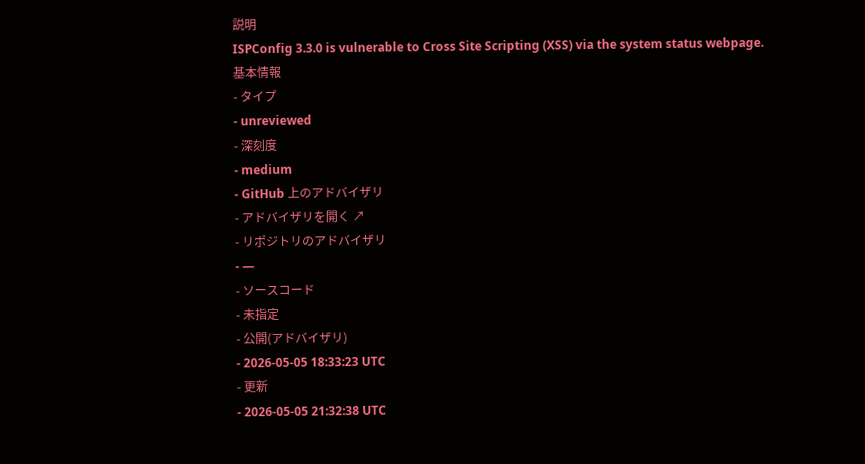説明
ISPConfig 3.3.0 is vulnerable to Cross Site Scripting (XSS) via the system status webpage.
基本情報
- タイプ
- unreviewed
- 深刻度
- medium
- GitHub 上のアドバイザリ
- アドバイザリを開く ↗
- リポジトリのアドバイザリ
- —
- ソースコード
- 未指定
- 公開(アドバイザリ)
- 2026-05-05 18:33:23 UTC
- 更新
- 2026-05-05 21:32:38 UTC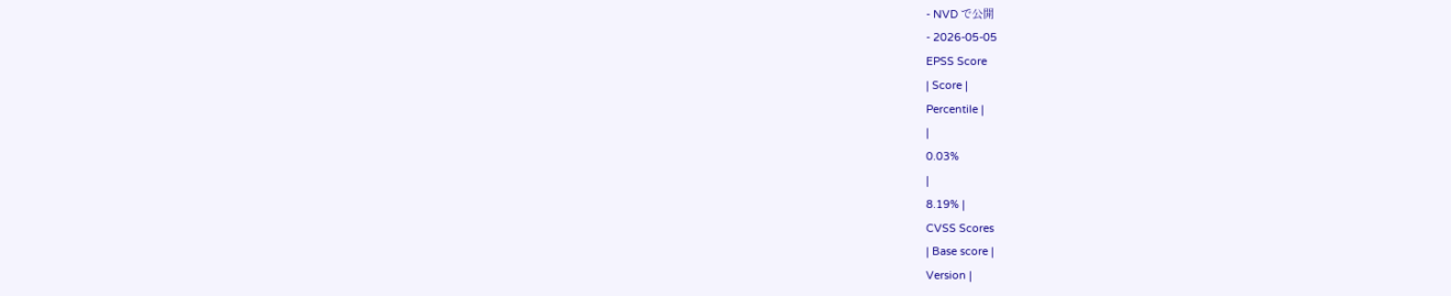- NVD で公開
- 2026-05-05
EPSS Score
| Score |
Percentile |
|
0.03%
|
8.19% |
CVSS Scores
| Base score |
Version |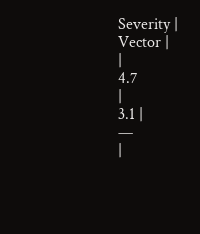Severity |
Vector |
|
4.7
|
3.1 |
—
|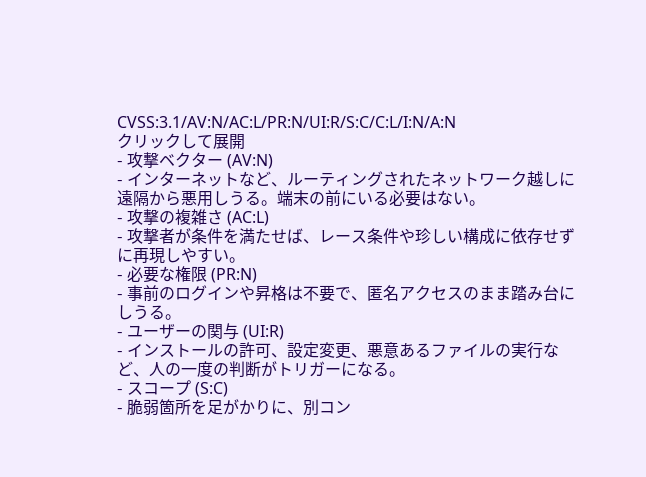CVSS:3.1/AV:N/AC:L/PR:N/UI:R/S:C/C:L/I:N/A:N
クリックして展開
- 攻撃ベクター (AV:N)
- インターネットなど、ルーティングされたネットワーク越しに遠隔から悪用しうる。端末の前にいる必要はない。
- 攻撃の複雑さ (AC:L)
- 攻撃者が条件を満たせば、レース条件や珍しい構成に依存せずに再現しやすい。
- 必要な権限 (PR:N)
- 事前のログインや昇格は不要で、匿名アクセスのまま踏み台にしうる。
- ユーザーの関与 (UI:R)
- インストールの許可、設定変更、悪意あるファイルの実行など、人の一度の判断がトリガーになる。
- スコープ (S:C)
- 脆弱箇所を足がかりに、別コン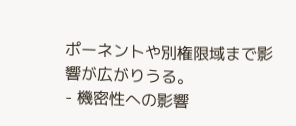ポーネントや別権限域まで影響が広がりうる。
- 機密性への影響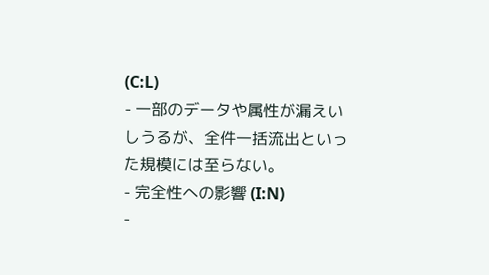(C:L)
- 一部のデータや属性が漏えいしうるが、全件一括流出といった規模には至らない。
- 完全性への影響 (I:N)
-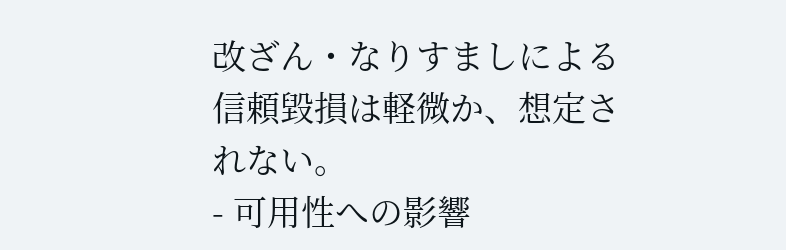改ざん・なりすましによる信頼毀損は軽微か、想定されない。
- 可用性への影響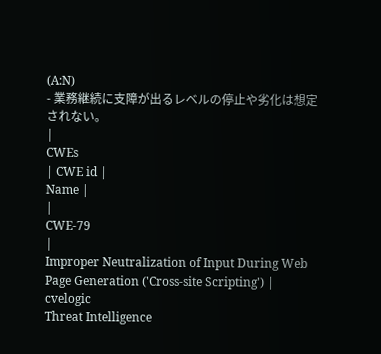(A:N)
- 業務継続に支障が出るレベルの停止や劣化は想定されない。
|
CWEs
| CWE id |
Name |
|
CWE-79
|
Improper Neutralization of Input During Web Page Generation ('Cross-site Scripting') |
cvelogic
Threat Intelligence